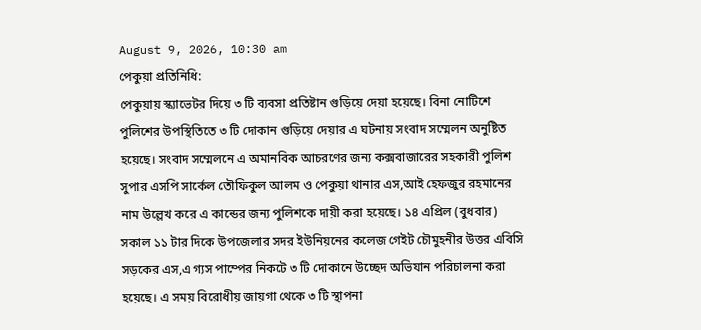August 9, 2026, 10:30 am
পেকুয়া প্রতিনিধি:
পেকুয়ায় স্ক্যাভেটর দিয়ে ৩ টি ব্যবসা প্রতিষ্টান গুড়িয়ে দেয়া হয়েছে। বিনা নোটিশে পুলিশের উপস্থিতিতে ৩ টি দোকান গুড়িয়ে দেয়ার এ ঘটনায় সংবাদ সম্মেলন অনুষ্টিত হয়েছে। সংবাদ সম্মেলনে এ অমানবিক আচরণের জন্য কক্সবাজারের সহকারী পুলিশ সুপার এসপি সার্কেল তৌফিকুল আলম ও পেকুয়া থানার এস,আই হেফজুর রহমানের নাম উল্লেখ করে এ কান্ডের জন্য পুলিশকে দায়ী করা হয়েছে। ১৪ এপ্রিল (বুধবার) সকাল ১১ টার দিকে উপজেলার সদর ইউনিয়নের কলেজ গেইট চৌমুহনীর উত্তর এবিসি সড়কের এস,এ গ্যস পাম্পের নিকটে ৩ টি দোকানে উচ্ছেদ অভিযান পরিচালনা করা হয়েছে। এ সময় বিরোধীয় জায়গা থেকে ৩ টি স্থাপনা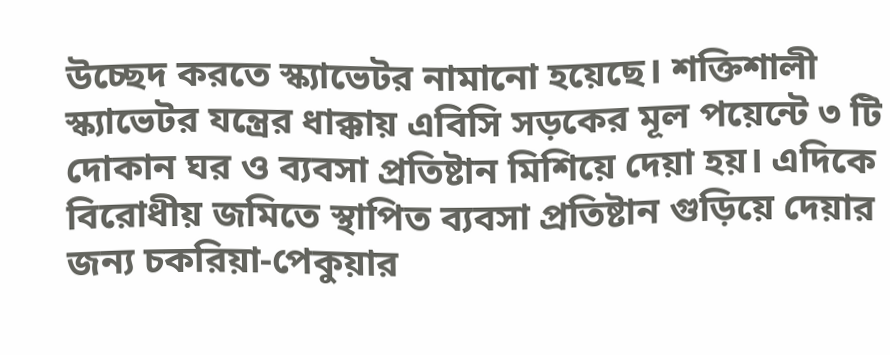উচ্ছেদ করতে স্ক্যাভেটর নামানো হয়েছে। শক্তিশালী স্ক্যাভেটর যন্ত্রের ধাক্কায় এবিসি সড়কের মূল পয়েন্টে ৩ টি দোকান ঘর ও ব্যবসা প্রতিষ্টান মিশিয়ে দেয়া হয়। এদিকে বিরোধীয় জমিতে স্থাপিত ব্যবসা প্রতিষ্টান গুড়িয়ে দেয়ার জন্য চকরিয়া-পেকুয়ার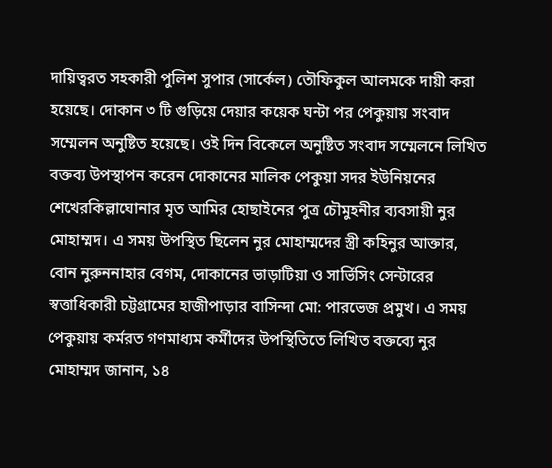দায়িত্বরত সহকারী পুলিশ সুপার (সার্কেল) তৌফিকুল আলমকে দায়ী করা হয়েছে। দোকান ৩ টি গুড়িয়ে দেয়ার কয়েক ঘন্টা পর পেকুয়ায় সংবাদ সম্মেলন অনুষ্টিত হয়েছে। ওই দিন বিকেলে অনুষ্টিত সংবাদ সম্মেলনে লিখিত বক্তব্য উপস্থাপন করেন দোকানের মালিক পেকুয়া সদর ইউনিয়নের শেখেরকিল্লাঘোনার মৃত আমির হোছাইনের পুত্র চৌমুহনীর ব্যবসায়ী নুর মোহাম্মদ। এ সময় উপস্থিত ছিলেন নুর মোহাম্মদের স্ত্রী কহিনুর আক্তার, বোন নুরুননাহার বেগম, দোকানের ভাড়াটিয়া ও সার্ভিসিং সেন্টারের স্বত্তাধিকারী চট্টগ্রামের হাজীপাড়ার বাসিন্দা মো: পারভেজ প্রমুখ। এ সময় পেকুয়ায় কর্মরত গণমাধ্যম কর্মীদের উপস্থিতিতে লিখিত বক্তব্যে নুর মোহাম্মদ জানান, ১৪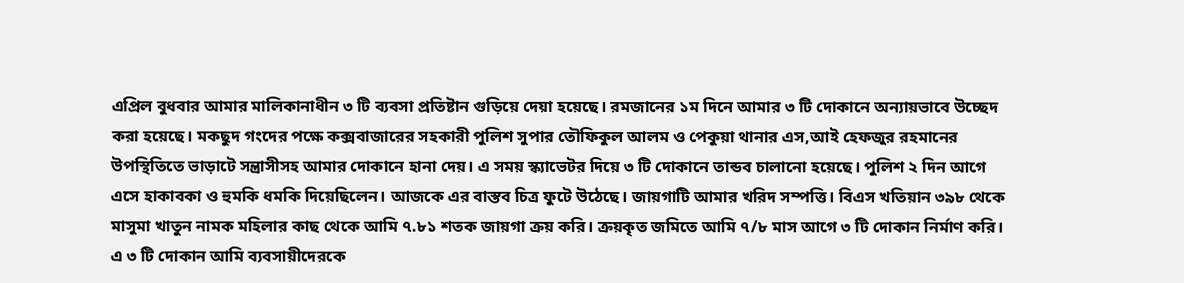এপ্রিল বুধবার আমার মালিকানাধীন ৩ টি ব্যবসা প্রতিষ্টান গুড়িয়ে দেয়া হয়েছে। রমজানের ১ম দিনে আমার ৩ টি দোকানে অন্যায়ভাবে উচ্ছেদ করা হয়েছে। মকছুদ গংদের পক্ষে কক্সবাজারের সহকারী পুলিশ সুপার তৌফিকুল আলম ও পেকুয়া থানার এস,আই হেফজুর রহমানের উপস্থিতিতে ভাড়াটে সন্ত্রাসীসহ আমার দোকানে হানা দেয়। এ সময় স্ক্যাভেটর দিয়ে ৩ টি দোকানে তান্ডব চালানো হয়েছে। পুলিশ ২ দিন আগে এসে হাকাবকা ও হুমকি ধমকি দিয়েছিলেন। আজকে এর বাস্তব চিত্র ফুটে উঠেছে। জায়গাটি আমার খরিদ সম্পত্তি। বিএস খতিয়ান ৩৯৮ থেকে মাসুমা খাতুন নামক মহিলার কাছ থেকে আমি ৭.৮১ শতক জায়গা ক্রয় করি। ক্রয়কৃত জমিতে আমি ৭/৮ মাস আগে ৩ টি দোকান নির্মাণ করি। এ ৩ টি দোকান আমি ব্যবসায়ীদেরকে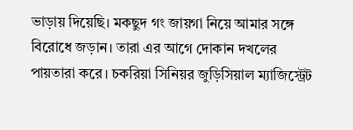ভাড়ায় দিয়েছি। মকছুদ গং জায়গা নিয়ে আমার সঙ্গে বিরোধে জড়ান। তারা এর আগে দোকান দখলের পায়তারা করে। চকরিয়া সিনিয়র জুড়িসিয়াল ম্যাজিস্ট্রেট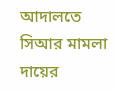আদালতে সিআর মামলা দায়ের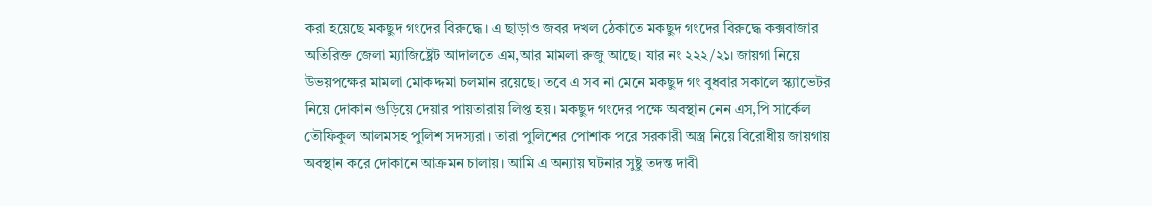করা হয়েছে মকছুদ গংদের বিরুদ্ধে। এ ছাড়াও জবর দখল ঠেকাতে মকছুদ গংদের বিরুদ্ধে কক্সবাজার অতিরিক্ত জেলা ম্যাজিষ্ট্রেট আদালতে এম,আর মামলা রুজু আছে। যার নং ২২২/২১। জায়গা নিয়ে উভয়পক্ষের মামলা মোকদ্দমা চলমান রয়েছে। তবে এ সব না মেনে মকছুদ গং বুধবার সকালে স্ক্যাভেটর নিয়ে দোকান গুড়িয়ে দেয়ার পায়তারায় লিপ্ত হয়। মকছুদ গংদের পক্ষে অবস্থান নেন এস,পি সার্কেল তৌফিকুল আলমসহ পুলিশ সদস্যরা। তারা পুলিশের পোশাক পরে সরকারী অস্ত্র নিয়ে বিরোধীয় জায়গায় অবস্থান করে দোকানে আক্রমন চালায়। আমি এ অন্যায় ঘটনার সুষ্টু তদন্ত দাবী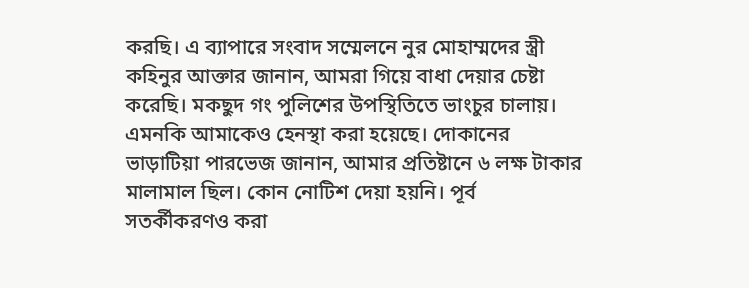করছি। এ ব্যাপারে সংবাদ সম্মেলনে নুর মোহাম্মদের স্ত্রী কহিনুর আক্তার জানান, আমরা গিয়ে বাধা দেয়ার চেষ্টা করেছি। মকছুদ গং পুলিশের উপস্থিতিতে ভাংচুর চালায়। এমনকি আমাকেও হেনস্থা করা হয়েছে। দোকানের ভাড়াটিয়া পারভেজ জানান, আমার প্রতিষ্টানে ৬ লক্ষ টাকার মালামাল ছিল। কোন নোটিশ দেয়া হয়নি। পূর্ব সতর্কীকরণও করা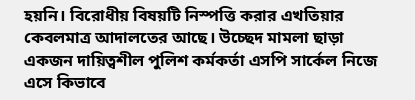হয়নি। বিরোধীয় বিষয়টি নিস্পত্তি করার এখতিয়ার কেবলমাত্র আদালতের আছে। উচ্ছেদ মামলা ছাড়া একজন দায়িত্বশীল পুলিশ কর্মকর্তা এসপি সার্কেল নিজে এসে কিভাবে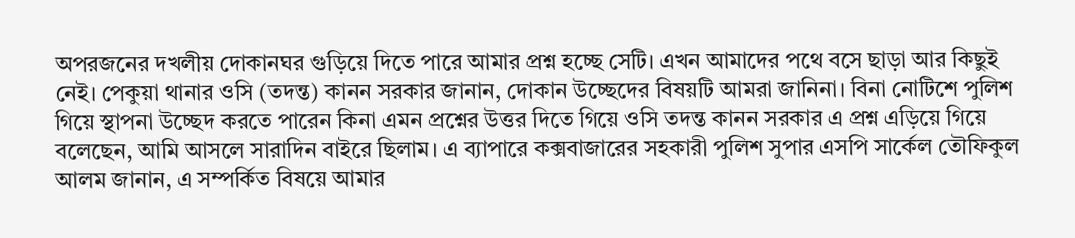অপরজনের দখলীয় দোকানঘর গুড়িয়ে দিতে পারে আমার প্রশ্ন হচ্ছে সেটি। এখন আমাদের পথে বসে ছাড়া আর কিছুই নেই। পেকুয়া থানার ওসি (তদন্ত) কানন সরকার জানান, দোকান উচ্ছেদের বিষয়টি আমরা জানিনা। বিনা নোটিশে পুলিশ গিয়ে স্থাপনা উচ্ছেদ করতে পারেন কিনা এমন প্রশ্নের উত্তর দিতে গিয়ে ওসি তদন্ত কানন সরকার এ প্রশ্ন এড়িয়ে গিয়ে বলেছেন, আমি আসলে সারাদিন বাইরে ছিলাম। এ ব্যাপারে কক্সবাজারের সহকারী পুলিশ সুপার এসপি সার্কেল তৌফিকুল আলম জানান, এ সম্পর্কিত বিষয়ে আমার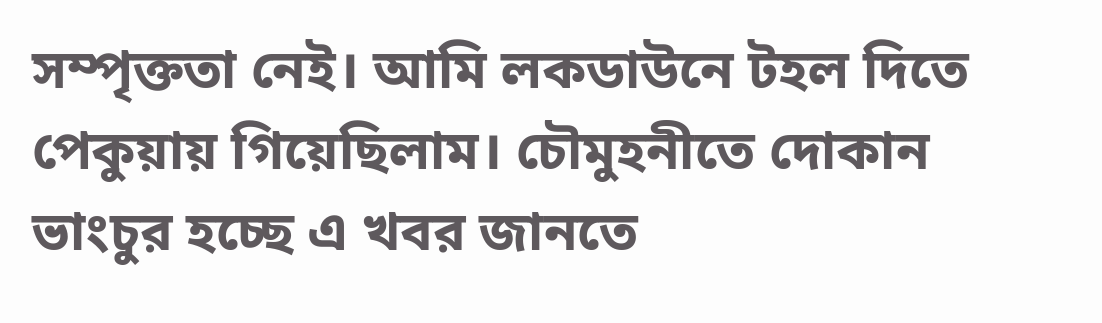সম্পৃক্ততা নেই। আমি লকডাউনে টহল দিতে পেকুয়ায় গিয়েছিলাম। চৌমুহনীতে দোকান ভাংচুর হচ্ছে এ খবর জানতে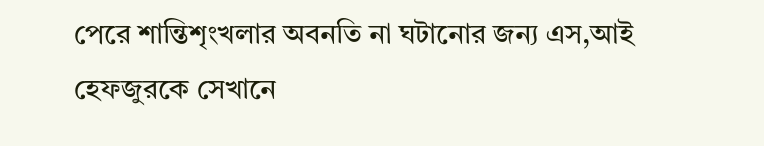পেরে শান্তিশৃংখলার অবনতি না ঘটানোর জন্য এস,আই হেফজুরকে সেখানে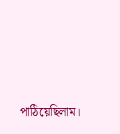পাঠিয়েছিলাম।